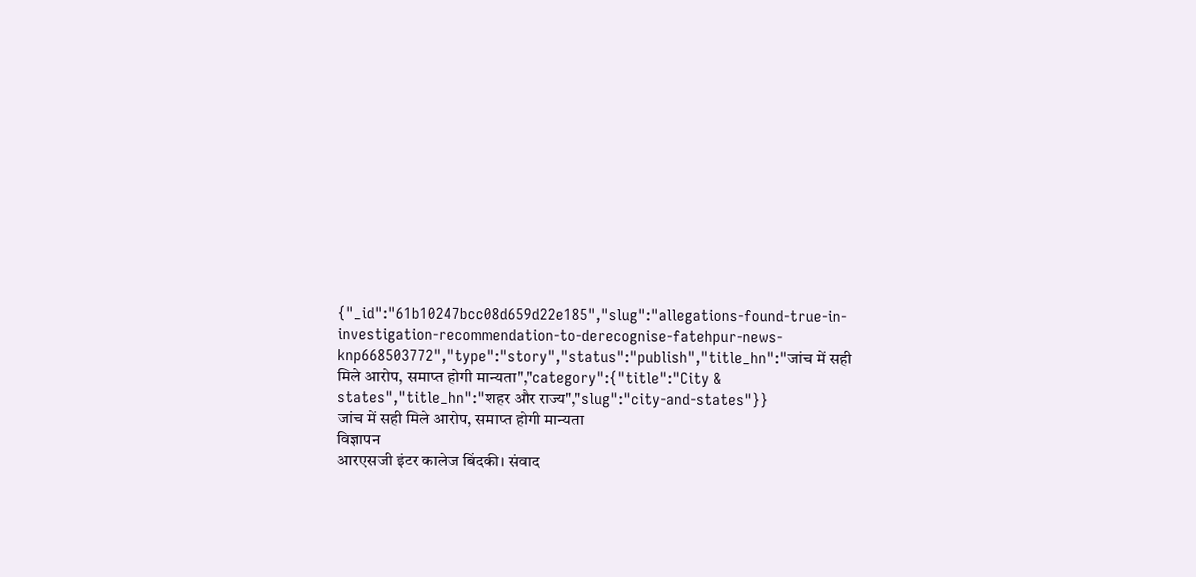{"_id":"61b10247bcc08d659d22e185","slug":"allegations-found-true-in-investigation-recommendation-to-derecognise-fatehpur-news-knp668503772","type":"story","status":"publish","title_hn":"जांच में सही मिले आरोप, समाप्त होगी मान्यता","category":{"title":"City & states","title_hn":"शहर और राज्य","slug":"city-and-states"}}
जांच में सही मिले आरोप, समाप्त होगी मान्यता
विज्ञापन
आरएसजी इंटर कालेज बिंदकी। संवाद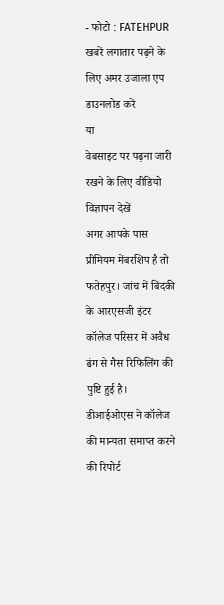- फोटो : FATEHPUR
खबरें लगातार पढ़ने के लिए अमर उजाला एप डाउनलोड करें
या
वेबसाइट पर पढ़ना जारी रखने के लिए वीडियो विज्ञापन देखें
अगर आपके पास प्रीमियम मेंबरशिप है तो
फतेहपुर। जांच में बिंदकी के आरएसजी इंटर कॉलेज परिसर में अवैध ढंग से गैस रिफिलिंग की पुष्टि हुई है। डीआईओएस ने कॉलेज की मान्यता समाप्त करने की रिपोर्ट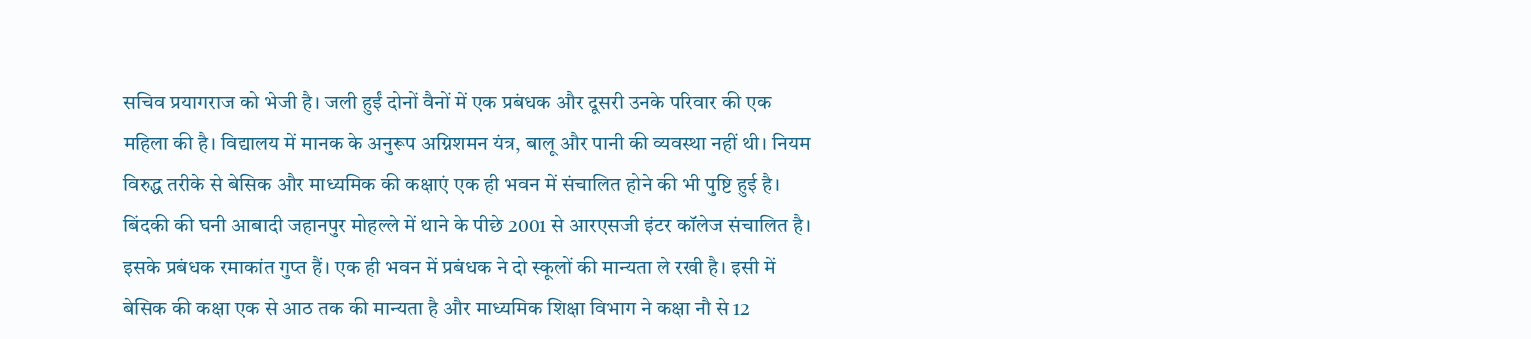सचिव प्रयागराज को भेजी है। जली हुईं दोनों वैनों में एक प्रबंधक और दूसरी उनके परिवार की एक महिला की है। विद्यालय में मानक के अनुरूप अग्निशमन यंत्र, बालू और पानी की व्यवस्था नहीं थी। नियम विरुद्ध तरीके से बेसिक और माध्यमिक की कक्षाएं एक ही भवन में संचालित होने की भी पुष्टि हुई है।
बिंदकी की घनी आबादी जहानपुर मोहल्ले में थाने के पीछे 2001 से आरएसजी इंटर कॉलेज संचालित है। इसके प्रबंधक रमाकांत गुप्त हैं। एक ही भवन में प्रबंधक ने दो स्कूलों की मान्यता ले रखी है। इसी में बेसिक की कक्षा एक से आठ तक की मान्यता है और माध्यमिक शिक्षा विभाग ने कक्षा नौ से 12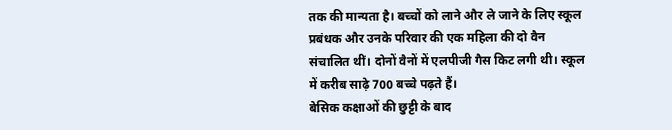तक की मान्यता है। बच्चों को लाने और ले जाने के लिए स्कूल प्रबंधक और उनके परिवार की एक महिला की दो वैन संचालित थीं। दोनों वैनों में एलपीजी गैस किट लगी थी। स्कूल में करीब साढ़े 700 बच्चे पढ़ते हैं।
बेसिक कक्षाओं की छुट्टी के बाद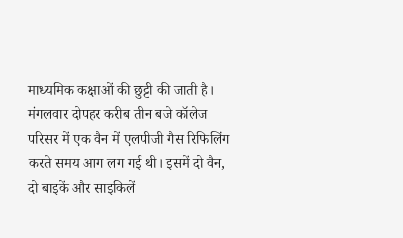माध्यमिक कक्षाओं की छुट्टी की जाती है। मंगलवार दोपहर करीब तीन बजे कॉलेज परिसर में एक वैन में एलपीजी गैस रिफिलिंग करते समय आग लग गई थी। इसमें दो वैन, दो बाइकें और साइकिलें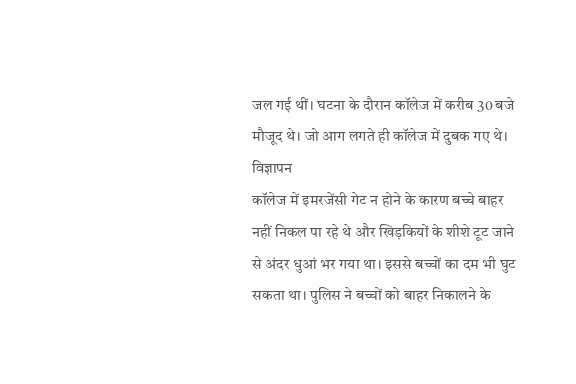जल गई थीं। घटना के दौरान कॉलेज में करीब 30 बजे मौजूद थे। जो आग लगते ही कॉलेज में दुबक गए थे।
विज्ञापन
कॉलेज में इमरजेंसी गेट न होने के कारण बच्चे बाहर नहीं निकल पा रहे थे और खिड़कियों के शीशे टूट जाने से अंदर धुआं भर गया था। इससे बच्चों का दम भी घुट सकता था। पुलिस ने बच्चों को बाहर निकालने के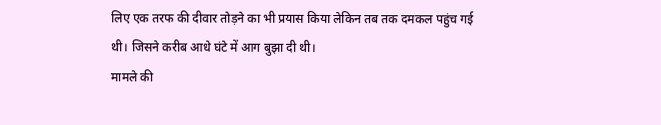लिए एक तरफ की दीवार तोड़ने का भी प्रयास किया लेकिन तब तक दमकल पहुंच गई थी। जिसने करीब आधे घंटे में आग बुझा दी थी।
मामले की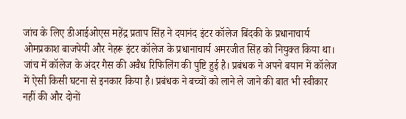जांच के लिए डीआईओएस महेंद्र प्रताप सिंह ने दयानंद इंटर कॉलेज बिंदकी के प्रधानाचार्य ओमप्रकाश बाजपेयी और नेहरू इंटर कॉलेज के प्रधानाचार्य अमरजीत सिंह को नियुक्त किया था। जांच में कॉलेज के अंदर गैस की अवैध रिफिलिंग की पुष्टि हुई है। प्रबंधक ने अपने बयान में कॉलेज में ऐसी किसी घटना से इनकार किया है। प्रबंधक ने बच्चों को लाने ले जाने की बात भी स्वीकार नहीं की और दोनों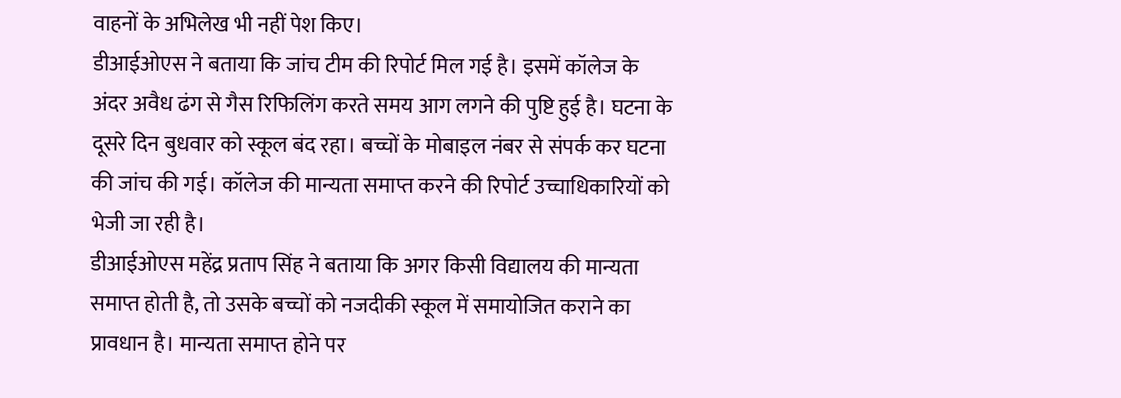वाहनों के अभिलेख भी नहीं पेश किए।
डीआईओएस ने बताया कि जांच टीम की रिपोर्ट मिल गई है। इसमें कॉलेज के अंदर अवैध ढंग से गैस रिफिलिंग करते समय आग लगने की पुष्टि हुई है। घटना के दूसरे दिन बुधवार को स्कूल बंद रहा। बच्चों के मोबाइल नंबर से संपर्क कर घटना की जांच की गई। कॉलेज की मान्यता समाप्त करने की रिपोर्ट उच्चाधिकारियों को भेजी जा रही है।
डीआईओएस महेंद्र प्रताप सिंह ने बताया कि अगर किसी विद्यालय की मान्यता समाप्त होती है, तो उसके बच्चों को नजदीकी स्कूल में समायोजित कराने का प्रावधान है। मान्यता समाप्त होने पर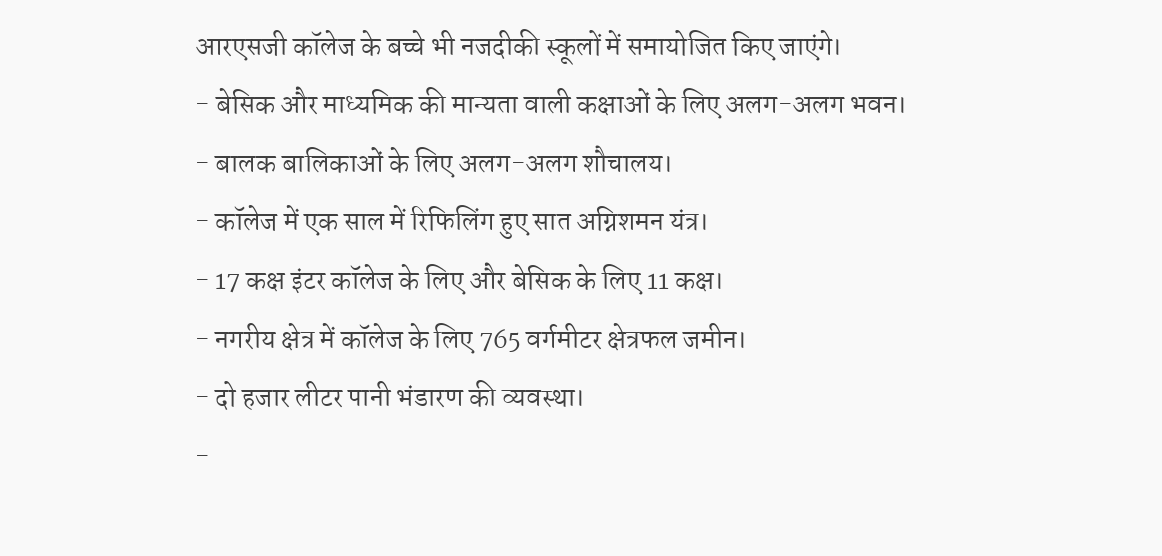आरएसजी कॉलेज के बच्चे भी नजदीकी स्कूलों में समायोजित किए जाएंगे।
- बेसिक और माध्यमिक की मान्यता वाली कक्षाओं के लिए अलग-अलग भवन।
- बालक बालिकाओं के लिए अलग-अलग शौचालय।
- कॉलेज में एक साल में रिफिलिंग हुए सात अग्निशमन यंत्र।
- 17 कक्ष इंटर कॉलेज के लिए और बेसिक के लिए 11 कक्ष।
- नगरीय क्षेत्र में कॉलेज के लिए 765 वर्गमीटर क्षेत्रफल जमीन।
- दो हजार लीटर पानी भंडारण की व्यवस्था।
-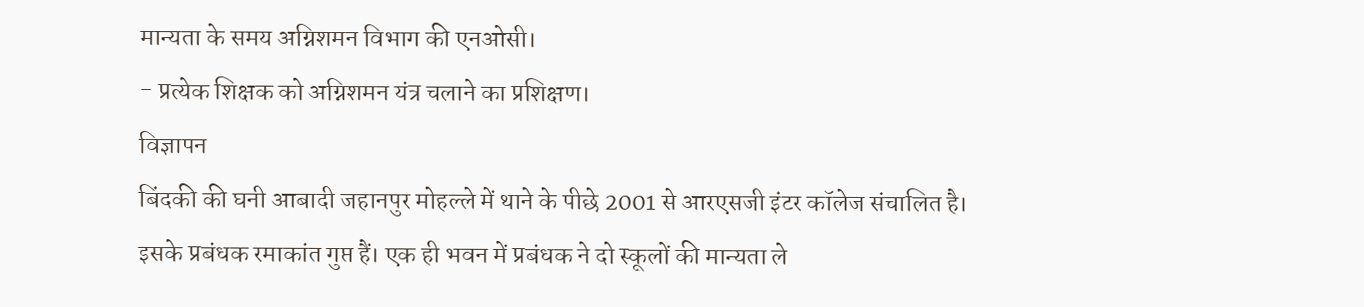मान्यता के समय अग्निशमन विभाग की एनओसी।
- प्रत्येक शिक्षक को अग्निशमन यंत्र चलाने का प्रशिक्षण।
विज्ञापन
बिंदकी की घनी आबादी जहानपुर मोहल्ले में थाने के पीछे 2001 से आरएसजी इंटर कॉलेज संचालित है। इसके प्रबंधक रमाकांत गुप्त हैं। एक ही भवन में प्रबंधक ने दो स्कूलों की मान्यता ले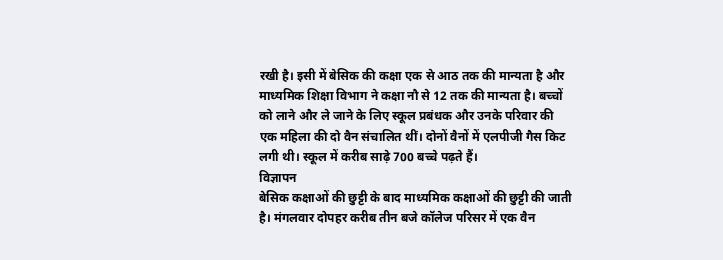रखी है। इसी में बेसिक की कक्षा एक से आठ तक की मान्यता है और माध्यमिक शिक्षा विभाग ने कक्षा नौ से 12 तक की मान्यता है। बच्चों को लाने और ले जाने के लिए स्कूल प्रबंधक और उनके परिवार की एक महिला की दो वैन संचालित थीं। दोनों वैनों में एलपीजी गैस किट लगी थी। स्कूल में करीब साढ़े 700 बच्चे पढ़ते हैं।
विज्ञापन
बेसिक कक्षाओं की छुट्टी के बाद माध्यमिक कक्षाओं की छुट्टी की जाती है। मंगलवार दोपहर करीब तीन बजे कॉलेज परिसर में एक वैन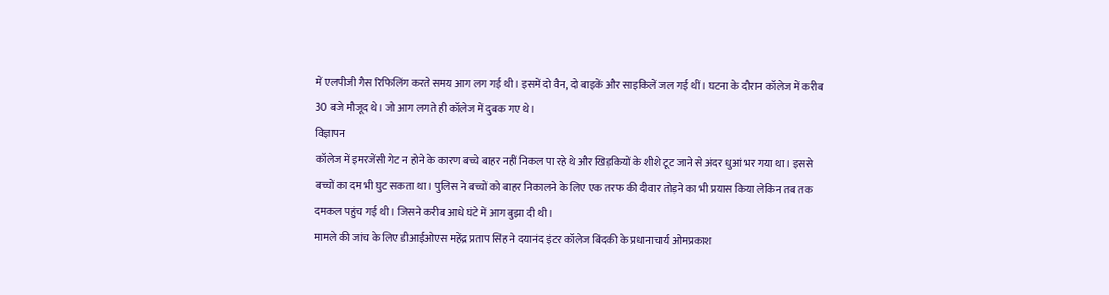में एलपीजी गैस रिफिलिंग करते समय आग लग गई थी। इसमें दो वैन, दो बाइकें और साइकिलें जल गई थीं। घटना के दौरान कॉलेज में करीब 30 बजे मौजूद थे। जो आग लगते ही कॉलेज में दुबक गए थे।
विज्ञापन
कॉलेज में इमरजेंसी गेट न होने के कारण बच्चे बाहर नहीं निकल पा रहे थे और खिड़कियों के शीशे टूट जाने से अंदर धुआं भर गया था। इससे बच्चों का दम भी घुट सकता था। पुलिस ने बच्चों को बाहर निकालने के लिए एक तरफ की दीवार तोड़ने का भी प्रयास किया लेकिन तब तक दमकल पहुंच गई थी। जिसने करीब आधे घंटे में आग बुझा दी थी।
मामले की जांच के लिए डीआईओएस महेंद्र प्रताप सिंह ने दयानंद इंटर कॉलेज बिंदकी के प्रधानाचार्य ओमप्रकाश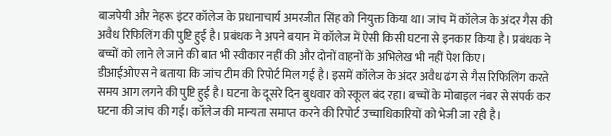बाजपेयी और नेहरू इंटर कॉलेज के प्रधानाचार्य अमरजीत सिंह को नियुक्त किया था। जांच में कॉलेज के अंदर गैस की अवैध रिफिलिंग की पुष्टि हुई है। प्रबंधक ने अपने बयान में कॉलेज में ऐसी किसी घटना से इनकार किया है। प्रबंधक ने बच्चों को लाने ले जाने की बात भी स्वीकार नहीं की और दोनों वाहनों के अभिलेख भी नहीं पेश किए।
डीआईओएस ने बताया कि जांच टीम की रिपोर्ट मिल गई है। इसमें कॉलेज के अंदर अवैध ढंग से गैस रिफिलिंग करते समय आग लगने की पुष्टि हुई है। घटना के दूसरे दिन बुधवार को स्कूल बंद रहा। बच्चों के मोबाइल नंबर से संपर्क कर घटना की जांच की गई। कॉलेज की मान्यता समाप्त करने की रिपोर्ट उच्चाधिकारियों को भेजी जा रही है।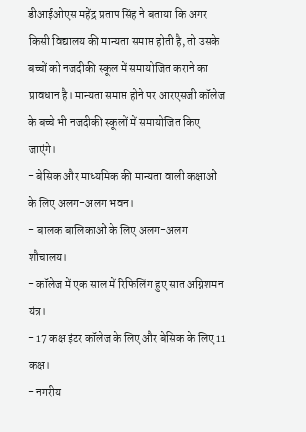डीआईओएस महेंद्र प्रताप सिंह ने बताया कि अगर किसी विद्यालय की मान्यता समाप्त होती है, तो उसके बच्चों को नजदीकी स्कूल में समायोजित कराने का प्रावधान है। मान्यता समाप्त होने पर आरएसजी कॉलेज के बच्चे भी नजदीकी स्कूलों में समायोजित किए जाएंगे।
- बेसिक और माध्यमिक की मान्यता वाली कक्षाओं के लिए अलग-अलग भवन।
- बालक बालिकाओं के लिए अलग-अलग शौचालय।
- कॉलेज में एक साल में रिफिलिंग हुए सात अग्निशमन यंत्र।
- 17 कक्ष इंटर कॉलेज के लिए और बेसिक के लिए 11 कक्ष।
- नगरीय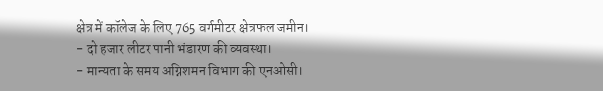क्षेत्र में कॉलेज के लिए 765 वर्गमीटर क्षेत्रफल जमीन।
- दो हजार लीटर पानी भंडारण की व्यवस्था।
- मान्यता के समय अग्निशमन विभाग की एनओसी।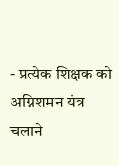- प्रत्येक शिक्षक को अग्निशमन यंत्र चलाने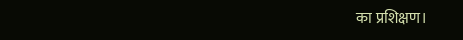का प्रशिक्षण।